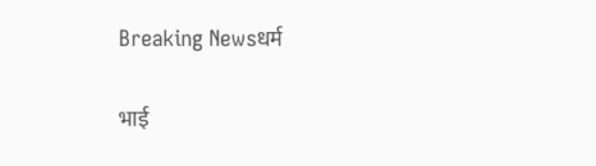Breaking Newsधर्म

भाई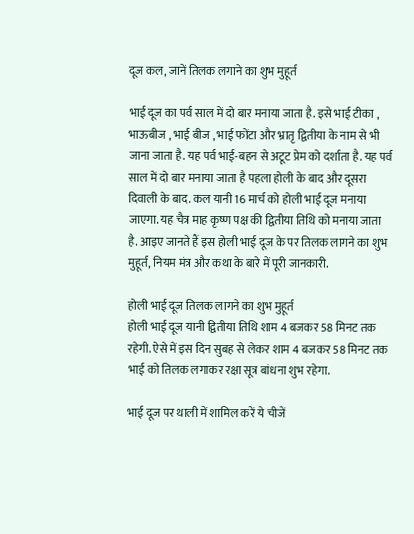दूज कल, जानें तिलक लगाने का शुभ मुहूर्त

भाई दूज का पर्व साल में दो बार मनाया जाता है. इसे भाई टीका , भाऊबीज , भाई बीज , भाई फोंटा और भ्रातृ द्वितीया के नाम से भी जाना जाता है. यह पर्व भाई-बहन से अटूट प्रेम को दर्शाता है. यह पर्व साल में दो बार मनाया जाता है पहला होली के बाद और दूसरा दिवाली के बाद. कल यानी 16 मार्च को होली भाई दूज मनाया जाएगा. यह चैत्र माह कृष्ण पक्ष की द्वितीया तिथि को मनाया जाता है. आइए जानते हैं इस होली भाई दूज के पर तिलक लागने का शुभ मुहूर्त, नियम मंत्र और कथा के बारे में पूरी जानकारी.

होली भाई दूज तिलक लागने का शुभ मुहूर्त
होली भाई दूज यानी द्वितीया तिथि शाम 4 बजकर 58 मिनट तक रहेगी. ऐसे में इस दिन सुबह से लेकर शाम 4 बजकर 58 मिनट तक भाई को तिलक लगाकर रक्षा सूत्र बांधना शुभ रहेगा.

भाई दूज पर थाली में शामिल करें ये चीजें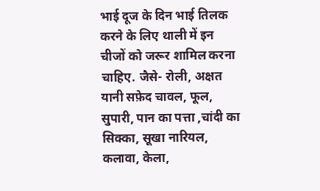भाई दूज के दिन भाई तिलक करने के लिए थाली में इन चीजों को जरूर शामिल करना चाहिए. जैसे- रोली, अक्षत यानी सफ़ेद चावल, फूल, सुपारी, पान का पत्ता ,चांदी का सिक्का, सूखा नारियल, कलावा, केला,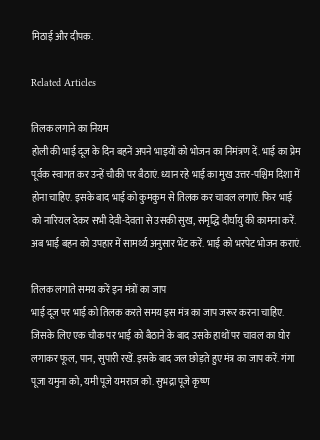मिठाई और दीपक.

Related Articles

तिलक लगाने का नियम
होली की भाई दूज के दिन बहनें अपने भाइयों को भोजन का निमंत्रण दें. भाई का प्रेम पूर्वक स्वागत कर उन्हें चौकी पर बैठाएं. ध्यान रहे भाई का मुख उत्तर-पश्चिम दिशा में होना चाहिए. इसके बाद भाई को कुमकुम से तिलक कर चावल लगाएं. फिर भाई को नारियल देकर सभी देवी-देवता से उसकी सुख, समृद्धि दीर्घायु की कामना करें. अब भाई बहन को उपहार में सामर्थ्य अनुसार भेंट करें. भाई को भरपेट भोजन कराएं.

तिलक लगाते समय करें इन मंत्रों का जाप
भाई दूज पर भाई को तिलक करते समय इस मंत्र का जाप जरूर करना चाहिए. जिसके लिए एक चौक पर भाई को बैठाने के बाद उसके हाथों पर चावल का घोर लगाकर फूल, पान, सुपारी रखें. इसके बाद जल छोड़ते हुए मंत्र का जाप करें. गंगा पूजा यमुना को, यमी पूजे यमराज को. सुभद्रा पूजे कृष्ण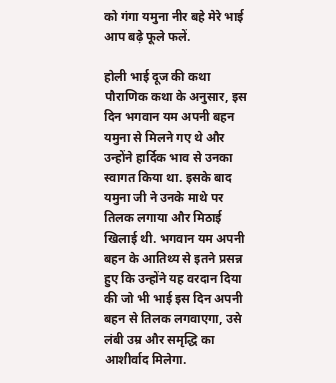को गंगा यमुना नीर बहे मेरे भाई आप बढ़े फूले फलें.

होली भाई दूज की कथा
पौराणिक कथा के अनुसार, इस दिन भगवान यम अपनी बहन यमुना से मिलने गए थे और उन्होंने हार्दिक भाव से उनका स्वागत किया था. इसके बाद यमुना जी ने उनके माथे पर तिलक लगाया और मिठाई खिलाई थी. भगवान यम अपनी बहन के आतिथ्य से इतने प्रसन्न हुए कि उन्होंने यह वरदान दिया की जो भी भाई इस दिन अपनी बहन से तिलक लगवाएगा, उसे लंबी उम्र और समृद्धि का आशीर्वाद मिलेगा.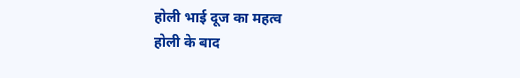होली भाई दूज का महत्व
होली के बाद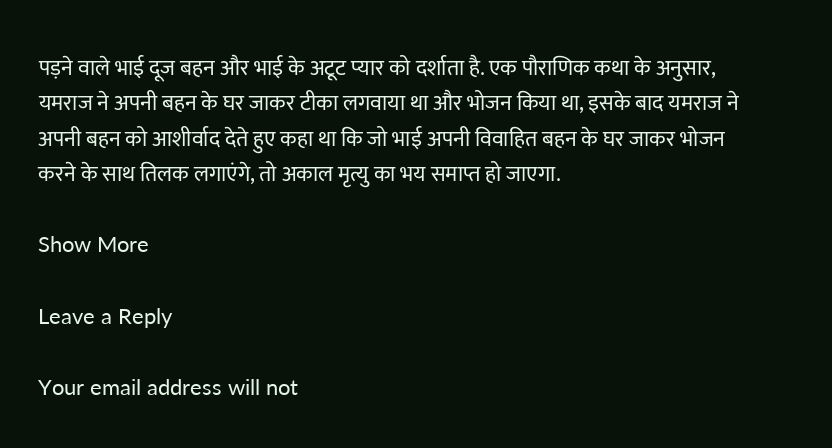पड़ने वाले भाई दूज बहन और भाई के अटूट प्यार को दर्शाता है. एक पौराणिक कथा के अनुसार, यमराज ने अपनी बहन के घर जाकर टीका लगवाया था और भोजन किया था, इसके बाद यमराज ने अपनी बहन को आशीर्वाद देते हुए कहा था कि जो भाई अपनी विवाहित बहन के घर जाकर भोजन करने के साथ तिलक लगाएंगे, तो अकाल मृत्यु का भय समाप्त हो जाएगा.

Show More

Leave a Reply

Your email address will not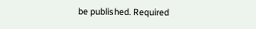be published. Required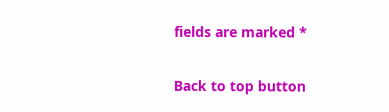fields are marked *

Back to top button